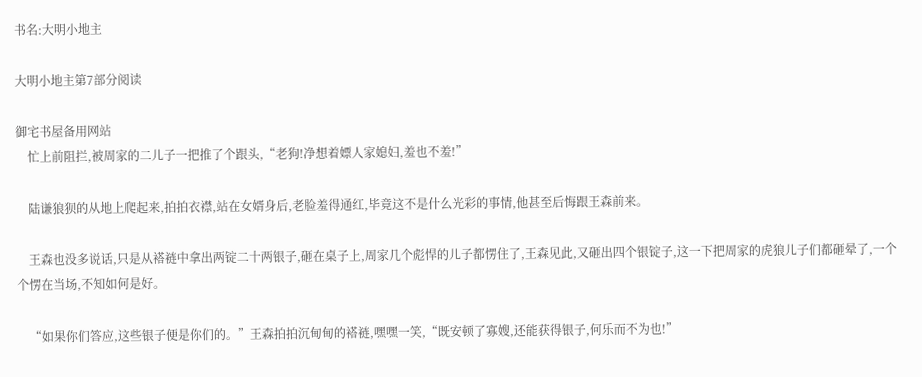书名:大明小地主

大明小地主第7部分阅读

御宅书屋备用网站
    忙上前阻拦,被周家的二儿子一把推了个跟头,“老狗!净想着嫖人家媳妇,羞也不羞!”

    陆谦狼狈的从地上爬起来,拍拍衣襟,站在女婿身后,老脸羞得通红,毕竟这不是什么光彩的事情,他甚至后悔跟王森前来。

    王森也没多说话,只是从褡裢中拿出两锭二十两银子,砸在桌子上,周家几个彪悍的儿子都愣住了,王森见此,又砸出四个银锭子,这一下把周家的虎狼儿子们都砸晕了,一个个愣在当场,不知如何是好。

    “如果你们答应,这些银子便是你们的。”王森拍拍沉甸甸的褡裢,嘿嘿一笑,“既安顿了寡嫂,还能获得银子,何乐而不为也!”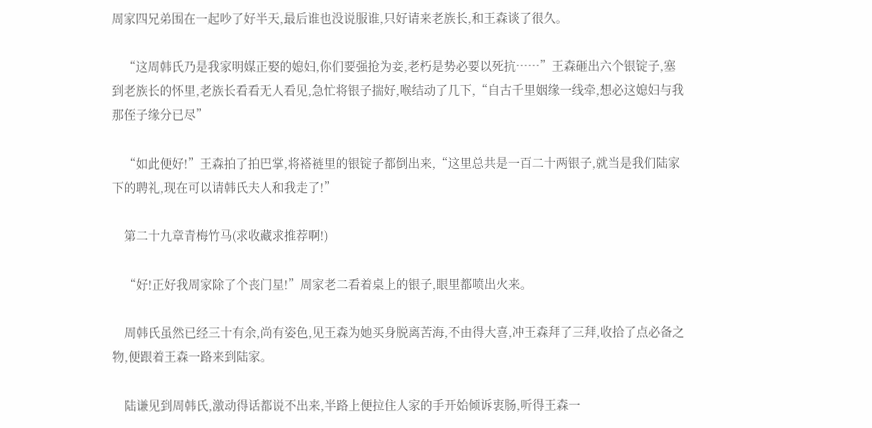周家四兄弟围在一起吵了好半天,最后谁也没说服谁,只好请来老族长,和王森谈了很久。

    “这周韩氏乃是我家明媒正娶的媳妇,你们要强抢为妾,老朽是势必要以死抗……”王森砸出六个银锭子,塞到老族长的怀里,老族长看看无人看见,急忙将银子揣好,喉结动了几下,“自古千里姻缘一线牵,想必这媳妇与我那侄子缘分已尽”

    “如此便好!”王森拍了拍巴掌,将褡裢里的银锭子都倒出来,“这里总共是一百二十两银子,就当是我们陆家下的聘礼,现在可以请韩氏夫人和我走了!”

    第二十九章青梅竹马(求收藏求推荐啊!)

    “好!正好我周家除了个丧门星!”周家老二看着桌上的银子,眼里都喷出火来。

    周韩氏虽然已经三十有余,尚有姿色,见王森为她买身脱离苦海,不由得大喜,冲王森拜了三拜,收拾了点必备之物,便跟着王森一路来到陆家。

    陆谦见到周韩氏,激动得话都说不出来,半路上便拉住人家的手开始倾诉衷肠,听得王森一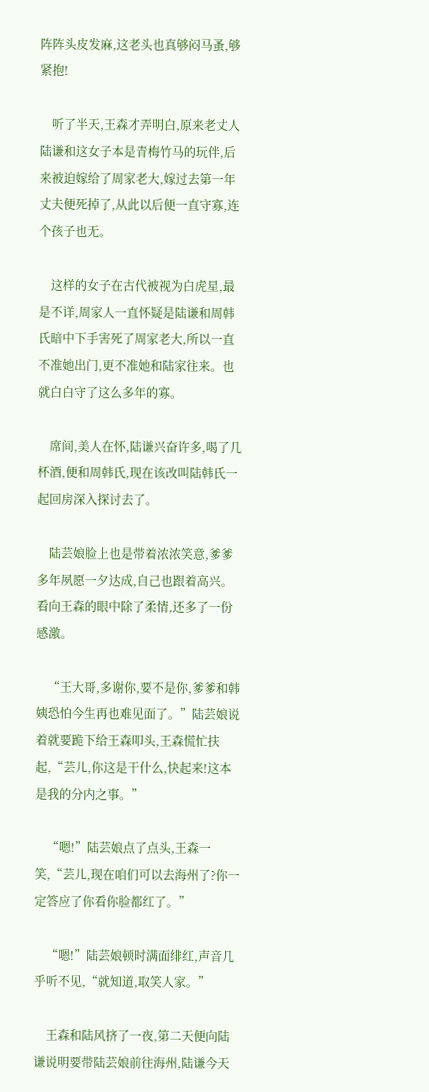阵阵头皮发麻,这老头也真够闷马蚤,够紧抱!

    听了半天,王森才弄明白,原来老丈人陆谦和这女子本是青梅竹马的玩伴,后来被迫嫁给了周家老大,嫁过去第一年丈夫便死掉了,从此以后便一直守寡,连个孩子也无。

    这样的女子在古代被视为白虎星,最是不详,周家人一直怀疑是陆谦和周韩氏暗中下手害死了周家老大,所以一直不准她出门,更不准她和陆家往来。也就白白守了这么多年的寡。

    席间,美人在怀,陆谦兴奋许多,喝了几杯酒,便和周韩氏,现在该改叫陆韩氏一起回房深入探讨去了。

    陆芸娘脸上也是带着浓浓笑意,爹爹多年夙愿一夕达成,自己也跟着高兴。看向王森的眼中除了柔情,还多了一份感激。

    “王大哥,多谢你,要不是你,爹爹和韩姨恐怕今生再也难见面了。”陆芸娘说着就要跪下给王森叩头,王森慌忙扶起,“芸儿,你这是干什么,快起来!这本是我的分内之事。”

    “嗯!”陆芸娘点了点头,王森一笑,“芸儿,现在咱们可以去海州了?你一定答应了你看你脸都红了。”

    “嗯!”陆芸娘顿时满面绯红,声音几乎听不见,“就知道,取笑人家。”

    王森和陆风挤了一夜,第二天便向陆谦说明要带陆芸娘前往海州,陆谦今天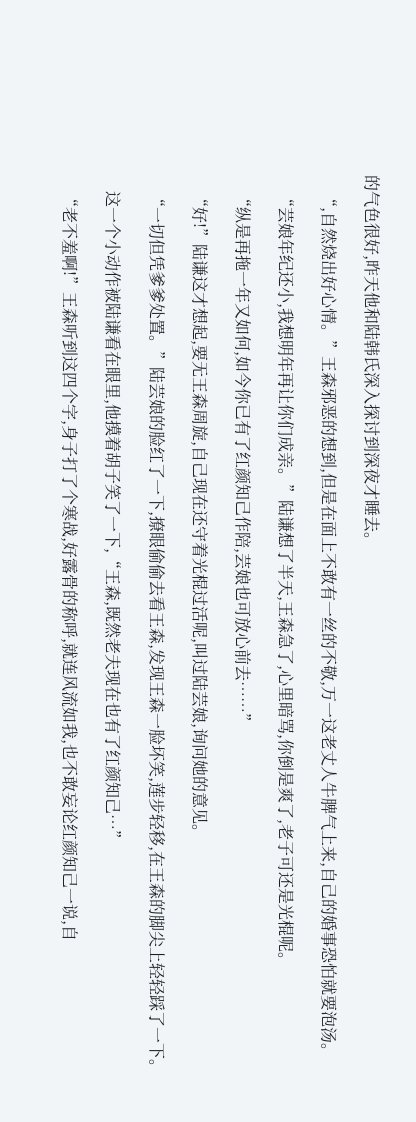的气色很好,昨天他和陆韩氏深入探讨到深夜才睡去。

    “,自然烧出好心情。”王森邪恶的想到,但是在面上不敢有一丝的不敬,万一这老丈人牛脾气上来,自己的婚事恐怕就要泡汤。

    “芸娘年纪还小,我想明年再让你们成亲。”陆谦想了半天,王森急了,心里暗骂,你倒是爽了,老子可还是光棍呢。

    “纵是再拖一年又如何,如今你已有了红颜知己作陪,芸娘也可放心前去……”

    “好!”陆谦这才想起,要无王森周旋,自己现在还守着光棍过活呢,叫过陆芸娘,询问她的意见。

    “一切但凭爹爹处置。”陆芸娘的脸红了一下,撩眼偷偷去看王森,发现王森一脸坏笑,莲步轻移,在王森的脚尖上轻轻踩了一下。

    这一个小动作被陆谦看在眼里,他摸着胡子笑了一下,“王森,既然老夫现在也有了红颜知己…”

    “老不羞啊!”王森听到这四个字,身子打了个寒战,好露骨的称呼,就连风流如我,也不敢妄论红颜知己一说,自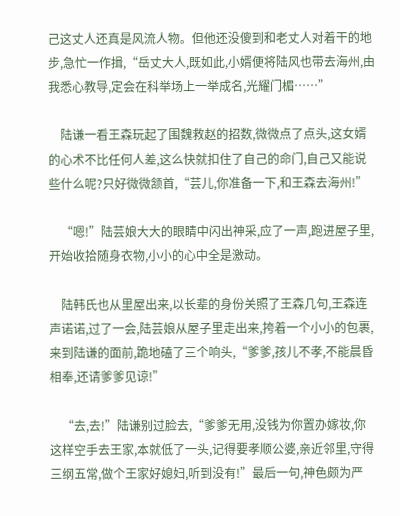己这丈人还真是风流人物。但他还没傻到和老丈人对着干的地步,急忙一作揖,“岳丈大人,既如此,小婿便将陆风也带去海州,由我悉心教导,定会在科举场上一举成名,光耀门楣……”

    陆谦一看王森玩起了围魏救赵的招数,微微点了点头,这女婿的心术不比任何人差,这么快就扣住了自己的命门,自己又能说些什么呢?只好微微颔首,“芸儿,你准备一下,和王森去海州!”

    “嗯!”陆芸娘大大的眼睛中闪出神采,应了一声,跑进屋子里,开始收拾随身衣物,小小的心中全是激动。

    陆韩氏也从里屋出来,以长辈的身份关照了王森几句,王森连声诺诺,过了一会,陆芸娘从屋子里走出来,挎着一个小小的包裹,来到陆谦的面前,跪地磕了三个响头,“爹爹,孩儿不孝,不能晨昏相奉,还请爹爹见谅!”

    “去,去!”陆谦别过脸去,“爹爹无用,没钱为你置办嫁妆,你这样空手去王家,本就低了一头,记得要孝顺公婆,亲近邻里,守得三纲五常,做个王家好媳妇,听到没有!”最后一句,神色颇为严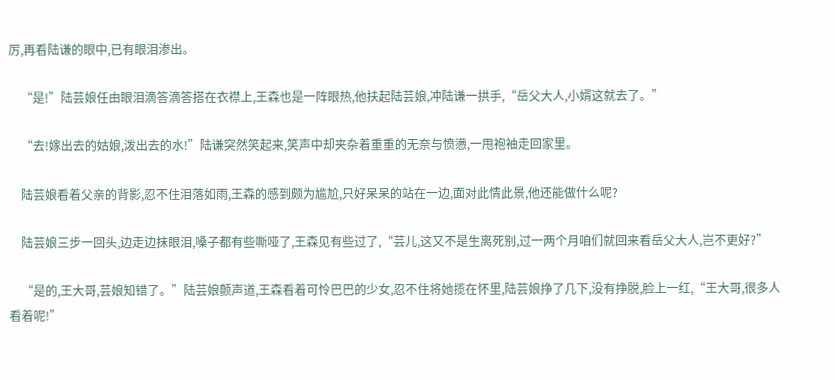厉,再看陆谦的眼中,已有眼泪渗出。

    “是!”陆芸娘任由眼泪滴答滴答搭在衣襟上,王森也是一阵眼热,他扶起陆芸娘,冲陆谦一拱手,“岳父大人,小婿这就去了。”

    “去!嫁出去的姑娘,泼出去的水!”陆谦突然笑起来,笑声中却夹杂着重重的无奈与愤懑,一甩袍袖走回家里。

    陆芸娘看着父亲的背影,忍不住泪落如雨,王森的感到颇为尴尬,只好呆呆的站在一边,面对此情此景,他还能做什么呢?

    陆芸娘三步一回头,边走边抹眼泪,嗓子都有些嘶哑了,王森见有些过了,“芸儿,这又不是生离死别,过一两个月咱们就回来看岳父大人,岂不更好?”

    “是的,王大哥,芸娘知错了。”陆芸娘颤声道,王森看着可怜巴巴的少女,忍不住将她揽在怀里,陆芸娘挣了几下,没有挣脱,脸上一红,“王大哥,很多人看着呢!”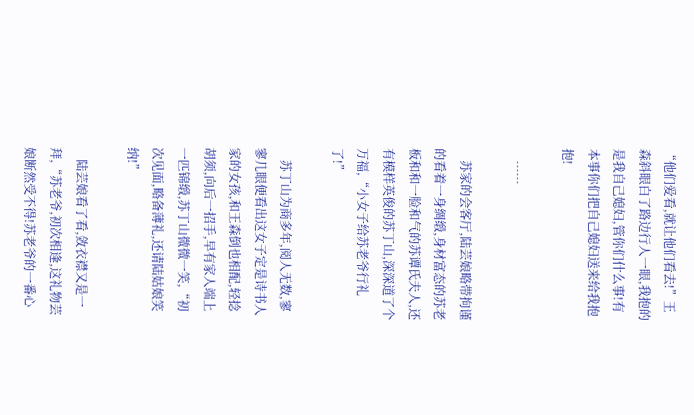“他们爱看,就让他们看去!”王森斜眼白了路边行人一眼,我抱的是我自己媳妇,管你们什么事!有本事你们把自己媳妇送来给我抱抱!

    ……

    苏家的会客厅,陆芸娘略带拘谨的看着一身绸缎,身材富态的苏老板和和一脸和气的苏谭氏夫人,还有模样英俊的苏丁山,深深道了个万福,“小女子给苏老爷行礼了!”

    苏丁山为商多年,阅人无数,寥寥几眼便看出这女子定是诗书人家的女孩,和王森倒也相配,轻捻胡须,向后一招手,早有家人端上一匹锦缎,苏丁山微微一笑,“初次见面,略备薄礼,还请陆姑娘笑纳!”

    陆芸娘看了看,敛衣襟又是一拜,“苏老爷,初次相逢,这礼物芸娘断然受不得!苏老爷的一番心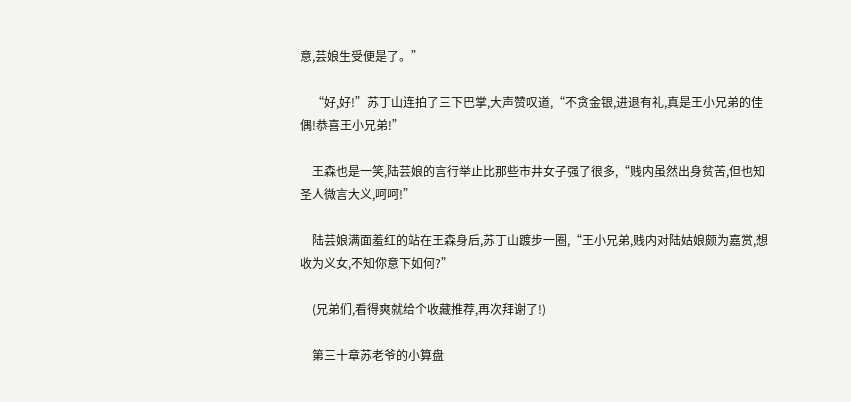意,芸娘生受便是了。”

    “好,好!”苏丁山连拍了三下巴掌,大声赞叹道,“不贪金银,进退有礼,真是王小兄弟的佳偶!恭喜王小兄弟!”

    王森也是一笑,陆芸娘的言行举止比那些市井女子强了很多,“贱内虽然出身贫苦,但也知圣人微言大义,呵呵!”

    陆芸娘满面羞红的站在王森身后,苏丁山踱步一圈,“王小兄弟,贱内对陆姑娘颇为嘉赏,想收为义女,不知你意下如何?”

    (兄弟们,看得爽就给个收藏推荐,再次拜谢了!)

    第三十章苏老爷的小算盘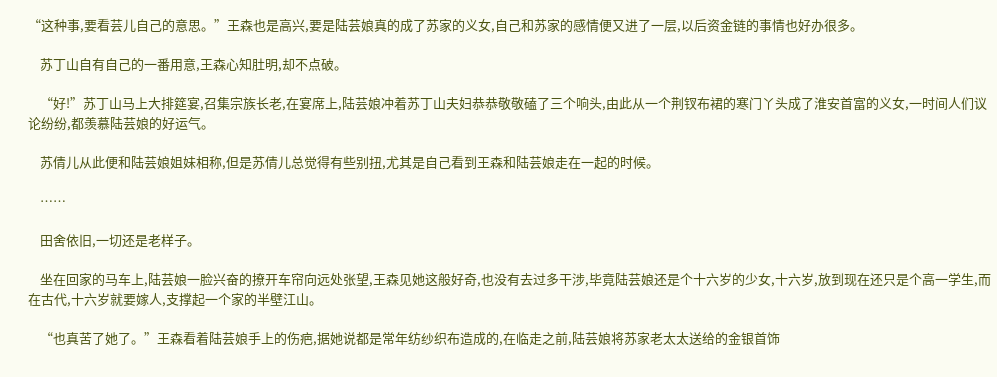“这种事,要看芸儿自己的意思。”王森也是高兴,要是陆芸娘真的成了苏家的义女,自己和苏家的感情便又进了一层,以后资金链的事情也好办很多。

    苏丁山自有自己的一番用意,王森心知肚明,却不点破。

    “好!”苏丁山马上大排筵宴,召集宗族长老,在宴席上,陆芸娘冲着苏丁山夫妇恭恭敬敬磕了三个响头,由此从一个荆钗布裙的寒门丫头成了淮安首富的义女,一时间人们议论纷纷,都羡慕陆芸娘的好运气。

    苏倩儿从此便和陆芸娘姐妹相称,但是苏倩儿总觉得有些别扭,尤其是自己看到王森和陆芸娘走在一起的时候。

    ……

    田舍依旧,一切还是老样子。

    坐在回家的马车上,陆芸娘一脸兴奋的撩开车帘向远处张望,王森见她这般好奇,也没有去过多干涉,毕竟陆芸娘还是个十六岁的少女,十六岁,放到现在还只是个高一学生,而在古代,十六岁就要嫁人,支撑起一个家的半壁江山。

    “也真苦了她了。”王森看着陆芸娘手上的伤疤,据她说都是常年纺纱织布造成的,在临走之前,陆芸娘将苏家老太太送给的金银首饰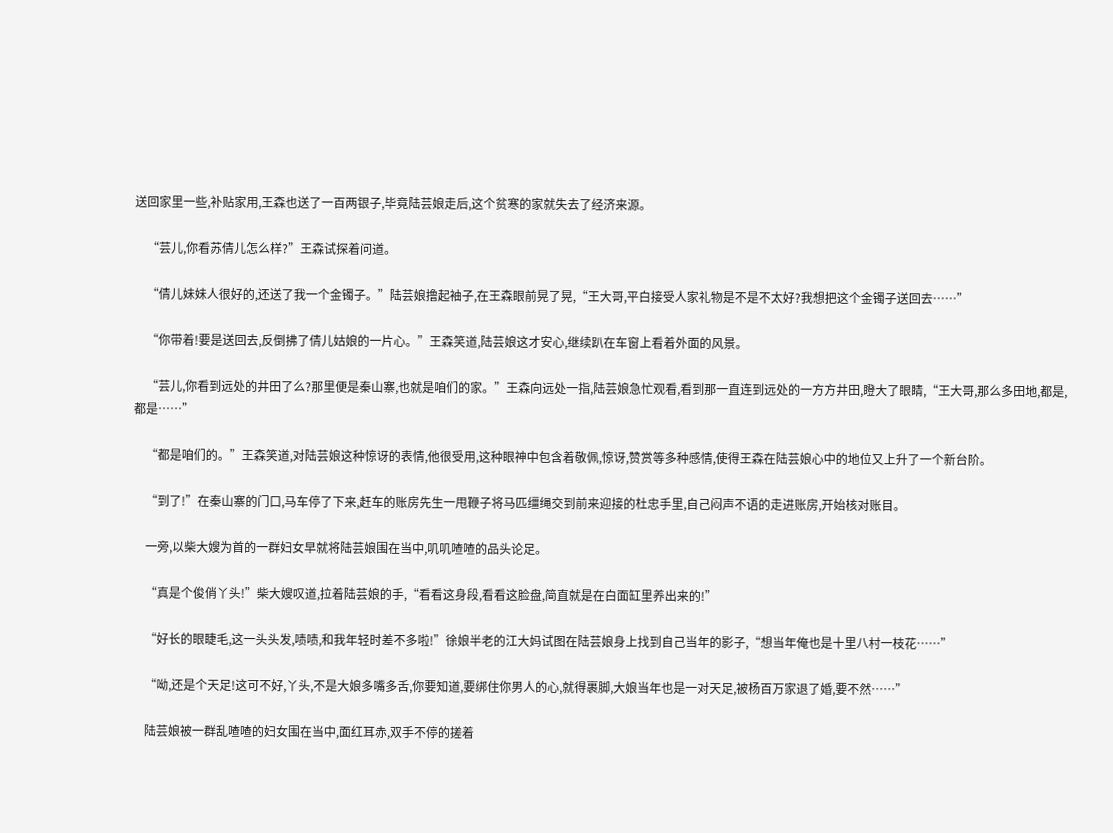送回家里一些,补贴家用,王森也送了一百两银子,毕竟陆芸娘走后,这个贫寒的家就失去了经济来源。

    “芸儿,你看苏倩儿怎么样?”王森试探着问道。

    “倩儿妹妹人很好的,还送了我一个金镯子。”陆芸娘撸起袖子,在王森眼前晃了晃,“王大哥,平白接受人家礼物是不是不太好?我想把这个金镯子送回去……”

    “你带着!要是送回去,反倒拂了倩儿姑娘的一片心。”王森笑道,陆芸娘这才安心,继续趴在车窗上看着外面的风景。

    “芸儿,你看到远处的井田了么?那里便是秦山寨,也就是咱们的家。”王森向远处一指,陆芸娘急忙观看,看到那一直连到远处的一方方井田,瞪大了眼睛,“王大哥,那么多田地,都是,都是……”

    “都是咱们的。”王森笑道,对陆芸娘这种惊讶的表情,他很受用,这种眼神中包含着敬佩,惊讶,赞赏等多种感情,使得王森在陆芸娘心中的地位又上升了一个新台阶。

    “到了!”在秦山寨的门口,马车停了下来,赶车的账房先生一甩鞭子将马匹缰绳交到前来迎接的杜忠手里,自己闷声不语的走进账房,开始核对账目。

    一旁,以柴大嫂为首的一群妇女早就将陆芸娘围在当中,叽叽喳喳的品头论足。

    “真是个俊俏丫头!”柴大嫂叹道,拉着陆芸娘的手,“看看这身段,看看这脸盘,简直就是在白面缸里养出来的!”

    “好长的眼睫毛,这一头头发,啧啧,和我年轻时差不多啦!”徐娘半老的江大妈试图在陆芸娘身上找到自己当年的影子,“想当年俺也是十里八村一枝花……”

    “呦,还是个天足!这可不好,丫头,不是大娘多嘴多舌,你要知道,要绑住你男人的心,就得裹脚,大娘当年也是一对天足,被杨百万家退了婚,要不然……”

    陆芸娘被一群乱喳喳的妇女围在当中,面红耳赤,双手不停的搓着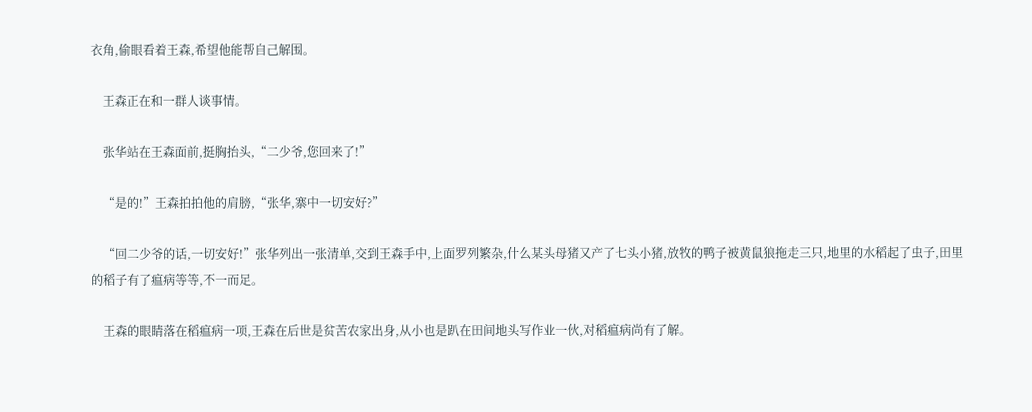衣角,偷眼看着王森,希望他能帮自己解围。

    王森正在和一群人谈事情。

    张华站在王森面前,挺胸抬头,“二少爷,您回来了!”

    “是的!”王森拍拍他的肩膀,“张华,寨中一切安好?”

    “回二少爷的话,一切安好!”张华列出一张清单,交到王森手中,上面罗列繁杂,什么某头母猪又产了七头小猪,放牧的鸭子被黄鼠狼拖走三只,地里的水稻起了虫子,田里的稻子有了瘟病等等,不一而足。

    王森的眼睛落在稻瘟病一项,王森在后世是贫苦农家出身,从小也是趴在田间地头写作业一伙,对稻瘟病尚有了解。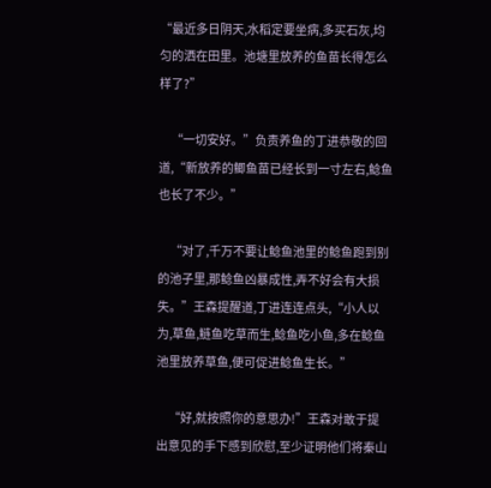“最近多日阴天,水稻定要坐病,多买石灰,均匀的洒在田里。池塘里放养的鱼苗长得怎么样了?”

    “一切安好。”负责养鱼的丁进恭敬的回道,“新放养的鲫鱼苗已经长到一寸左右,鲶鱼也长了不少。”

    “对了,千万不要让鲶鱼池里的鲶鱼跑到别的池子里,那鲶鱼凶暴成性,弄不好会有大损失。”王森提醒道,丁进连连点头,“小人以为,草鱼,鲢鱼吃草而生,鲶鱼吃小鱼,多在鲶鱼池里放养草鱼,便可促进鲶鱼生长。”

    “好,就按照你的意思办!”王森对敢于提出意见的手下感到欣慰,至少证明他们将秦山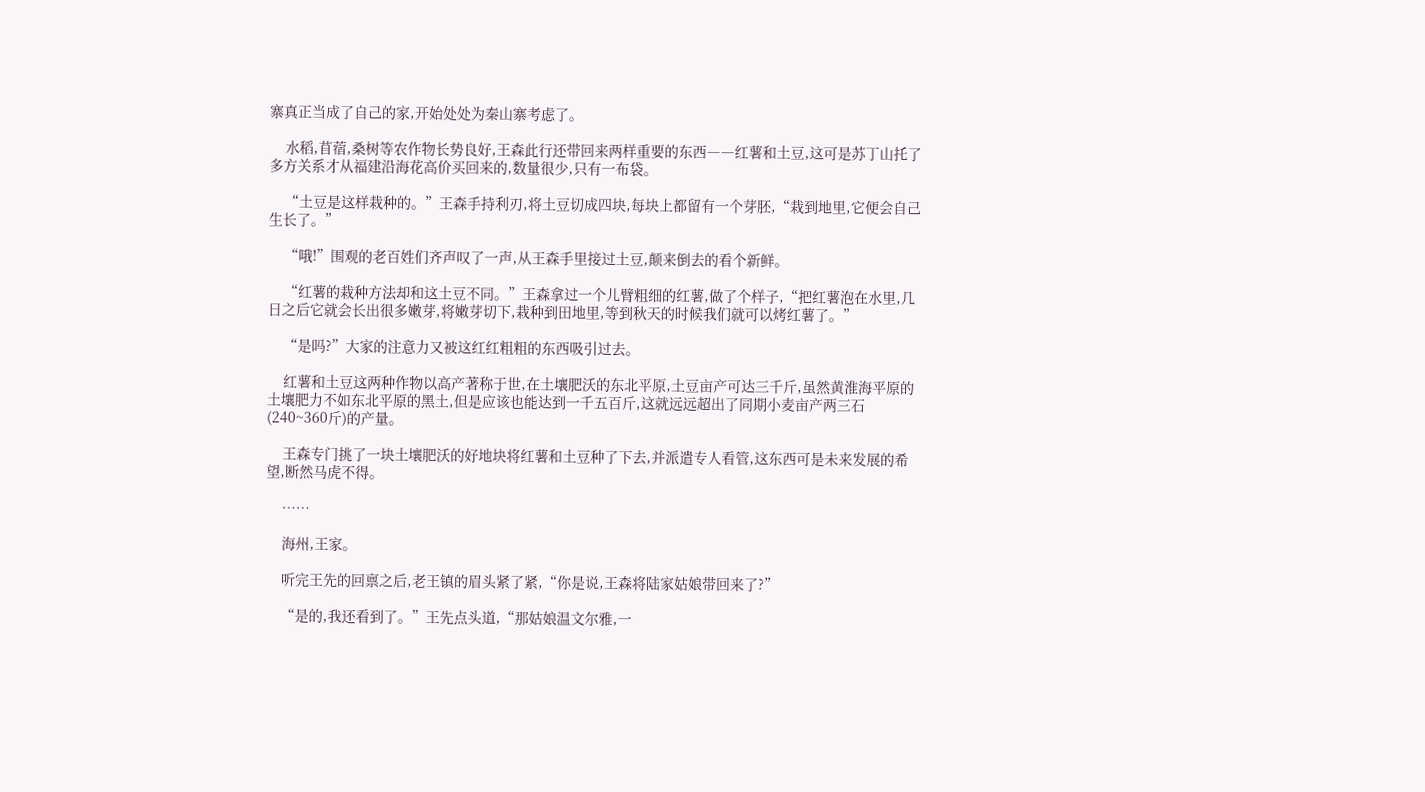寨真正当成了自己的家,开始处处为秦山寨考虑了。

    水稻,苜蓿,桑树等农作物长势良好,王森此行还带回来两样重要的东西――红薯和土豆,这可是苏丁山托了多方关系才从福建沿海花高价买回来的,数量很少,只有一布袋。

    “土豆是这样栽种的。”王森手持利刃,将土豆切成四块,每块上都留有一个芽胚,“栽到地里,它便会自己生长了。”

    “哦!”围观的老百姓们齐声叹了一声,从王森手里接过土豆,颠来倒去的看个新鲜。

    “红薯的栽种方法却和这土豆不同。”王森拿过一个儿臂粗细的红薯,做了个样子,“把红薯泡在水里,几日之后它就会长出很多嫩芽,将嫩芽切下,栽种到田地里,等到秋天的时候我们就可以烤红薯了。”

    “是吗?”大家的注意力又被这红红粗粗的东西吸引过去。

    红薯和土豆这两种作物以高产著称于世,在土壤肥沃的东北平原,土豆亩产可达三千斤,虽然黄淮海平原的土壤肥力不如东北平原的黑土,但是应该也能达到一千五百斤,这就远远超出了同期小麦亩产两三石(240~360斤)的产量。

    王森专门挑了一块土壤肥沃的好地块将红薯和土豆种了下去,并派遣专人看管,这东西可是未来发展的希望,断然马虎不得。

    ……

    海州,王家。

    听完王先的回禀之后,老王镇的眉头紧了紧,“你是说,王森将陆家姑娘带回来了?”

    “是的,我还看到了。”王先点头道,“那姑娘温文尔雅,一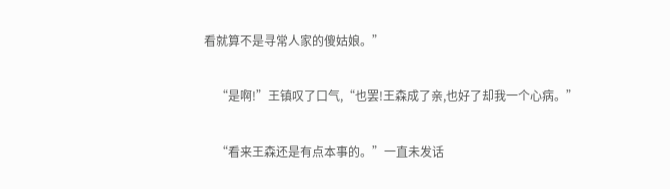看就算不是寻常人家的傻姑娘。”

    “是啊!”王镇叹了口气,“也罢!王森成了亲,也好了却我一个心病。”

    “看来王森还是有点本事的。”一直未发话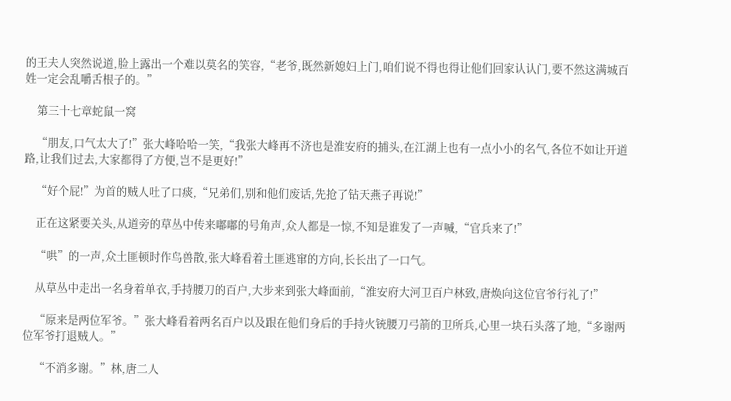的王夫人突然说道,脸上露出一个难以莫名的笑容,“老爷,既然新媳妇上门,咱们说不得也得让他们回家认认门,要不然这满城百姓一定会乱嚼舌根子的。”

    第三十七章蛇鼠一窝

    “朋友,口气太大了!”张大峰哈哈一笑,“我张大峰再不济也是淮安府的捕头,在江湖上也有一点小小的名气,各位不如让开道路,让我们过去,大家都得了方便,岂不是更好!”

    “好个屁!”为首的贼人吐了口痰,“兄弟们,别和他们废话,先抢了钻天燕子再说!”

    正在这紧要关头,从道旁的草丛中传来嘟嘟的号角声,众人都是一惊,不知是谁发了一声喊,“官兵来了!”

    “哄”的一声,众土匪顿时作鸟兽散,张大峰看着土匪逃窜的方向,长长出了一口气。

    从草丛中走出一名身着单衣,手持腰刀的百户,大步来到张大峰面前,“淮安府大河卫百户林致,唐焕向这位官爷行礼了!”

    “原来是两位军爷。”张大峰看着两名百户以及跟在他们身后的手持火铳腰刀弓箭的卫所兵,心里一块石头落了地,“多谢两位军爷打退贼人。”

    “不消多谢。”林,唐二人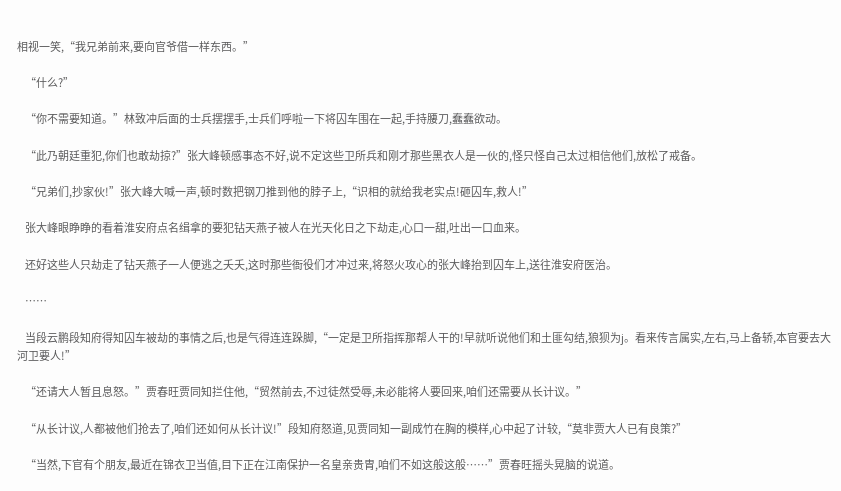相视一笑,“我兄弟前来,要向官爷借一样东西。”

    “什么?”

    “你不需要知道。”林致冲后面的士兵摆摆手,士兵们呼啦一下将囚车围在一起,手持腰刀,蠢蠢欲动。

    “此乃朝廷重犯,你们也敢劫掠?”张大峰顿感事态不好,说不定这些卫所兵和刚才那些黑衣人是一伙的,怪只怪自己太过相信他们,放松了戒备。

    “兄弟们,抄家伙!”张大峰大喊一声,顿时数把钢刀推到他的脖子上,“识相的就给我老实点!砸囚车,救人!”

    张大峰眼睁睁的看着淮安府点名缉拿的要犯钻天燕子被人在光天化日之下劫走,心口一甜,吐出一口血来。

    还好这些人只劫走了钻天燕子一人便逃之夭夭,这时那些衙役们才冲过来,将怒火攻心的张大峰抬到囚车上,送往淮安府医治。

    ……

    当段云鹏段知府得知囚车被劫的事情之后,也是气得连连跺脚,“一定是卫所指挥那帮人干的!早就听说他们和土匪勾结,狼狈为j。看来传言属实,左右,马上备轿,本官要去大河卫要人!”

    “还请大人暂且息怒。”贾春旺贾同知拦住他,“贸然前去,不过徒然受辱,未必能将人要回来,咱们还需要从长计议。”

    “从长计议,人都被他们抢去了,咱们还如何从长计议!”段知府怒道,见贾同知一副成竹在胸的模样,心中起了计较,“莫非贾大人已有良策?”

    “当然,下官有个朋友,最近在锦衣卫当值,目下正在江南保护一名皇亲贵胄,咱们不如这般这般……”贾春旺摇头晃脑的说道。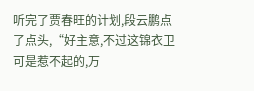听完了贾春旺的计划,段云鹏点了点头,“好主意,不过这锦衣卫可是惹不起的,万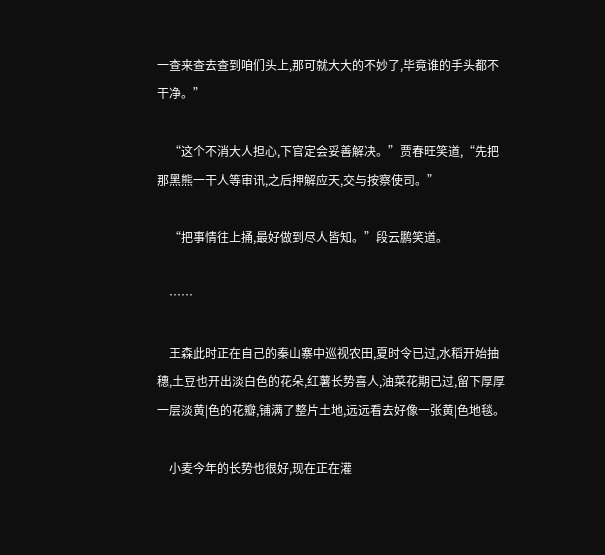一查来查去查到咱们头上,那可就大大的不妙了,毕竟谁的手头都不干净。”

    “这个不消大人担心,下官定会妥善解决。”贾春旺笑道,“先把那黑熊一干人等审讯,之后押解应天,交与按察使司。”

    “把事情往上捅,最好做到尽人皆知。”段云鹏笑道。

    ……

    王森此时正在自己的秦山寨中巡视农田,夏时令已过,水稻开始抽穗,土豆也开出淡白色的花朵,红薯长势喜人,油菜花期已过,留下厚厚一层淡黄|色的花瓣,铺满了整片土地,远远看去好像一张黄|色地毯。

    小麦今年的长势也很好,现在正在灌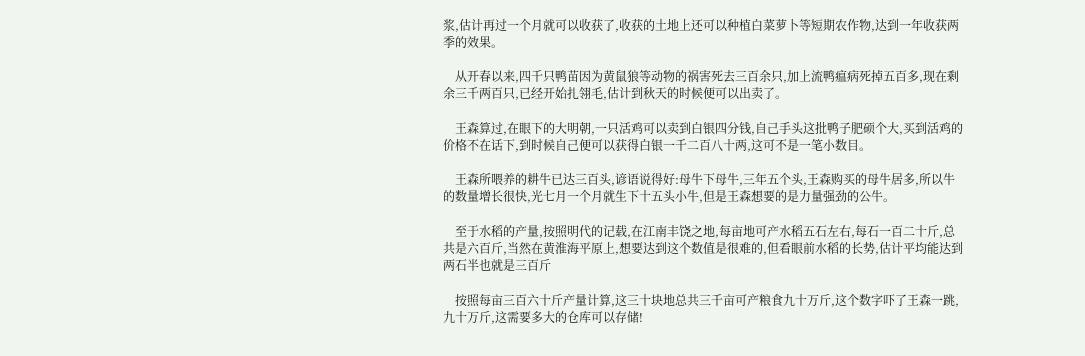浆,估计再过一个月就可以收获了,收获的土地上还可以种植白菜萝卜等短期农作物,达到一年收获两季的效果。

    从开春以来,四千只鸭苗因为黄鼠狼等动物的祸害死去三百余只,加上流鸭瘟病死掉五百多,现在剩余三千两百只,已经开始扎翎毛,估计到秋天的时候便可以出卖了。

    王森算过,在眼下的大明朝,一只活鸡可以卖到白银四分钱,自己手头这批鸭子肥硕个大,买到活鸡的价格不在话下,到时候自己便可以获得白银一千二百八十两,这可不是一笔小数目。

    王森所喂养的耕牛已达三百头,谚语说得好:母牛下母牛,三年五个头,王森购买的母牛居多,所以牛的数量增长很快,光七月一个月就生下十五头小牛,但是王森想要的是力量强劲的公牛。

    至于水稻的产量,按照明代的记载,在江南丰饶之地,每亩地可产水稻五石左右,每石一百二十斤,总共是六百斤,当然在黄淮海平原上,想要达到这个数值是很难的,但看眼前水稻的长势,估计平均能达到两石半也就是三百斤

    按照每亩三百六十斤产量计算,这三十块地总共三千亩可产粮食九十万斤,这个数字吓了王森一跳,九十万斤,这需要多大的仓库可以存储!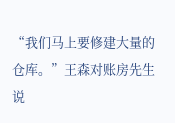“我们马上要修建大量的仓库。”王森对账房先生说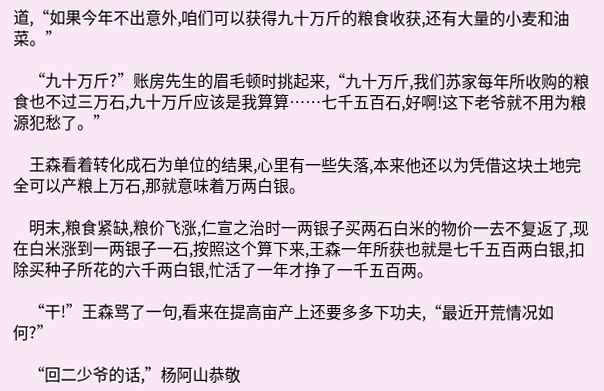道,“如果今年不出意外,咱们可以获得九十万斤的粮食收获,还有大量的小麦和油菜。”

    “九十万斤?”账房先生的眉毛顿时挑起来,“九十万斤,我们苏家每年所收购的粮食也不过三万石,九十万斤应该是我算算……七千五百石,好啊!这下老爷就不用为粮源犯愁了。”

    王森看着转化成石为单位的结果,心里有一些失落,本来他还以为凭借这块土地完全可以产粮上万石,那就意味着万两白银。

    明末,粮食紧缺,粮价飞涨,仁宣之治时一两银子买两石白米的物价一去不复返了,现在白米涨到一两银子一石,按照这个算下来,王森一年所获也就是七千五百两白银,扣除买种子所花的六千两白银,忙活了一年才挣了一千五百两。

    “干!”王森骂了一句,看来在提高亩产上还要多多下功夫,“最近开荒情况如何?”

    “回二少爷的话,”杨阿山恭敬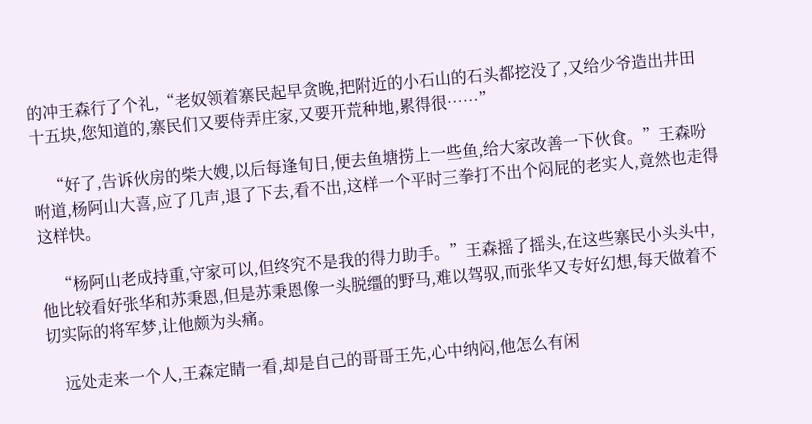的冲王森行了个礼,“老奴领着寨民起早贪晚,把附近的小石山的石头都挖没了,又给少爷造出井田十五块,您知道的,寨民们又要侍弄庄家,又要开荒种地,累得很……”

    “好了,告诉伙房的柴大嫂,以后每逢旬日,便去鱼塘捞上一些鱼,给大家改善一下伙食。”王森吩咐道,杨阿山大喜,应了几声,退了下去,看不出,这样一个平时三拳打不出个闷屁的老实人,竟然也走得这样快。

    “杨阿山老成持重,守家可以,但终究不是我的得力助手。”王森摇了摇头,在这些寨民小头头中,他比较看好张华和苏秉恩,但是苏秉恩像一头脱缰的野马,难以驾驭,而张华又专好幻想,每天做着不切实际的将军梦,让他颇为头痛。

    远处走来一个人,王森定睛一看,却是自己的哥哥王先,心中纳闷,他怎么有闲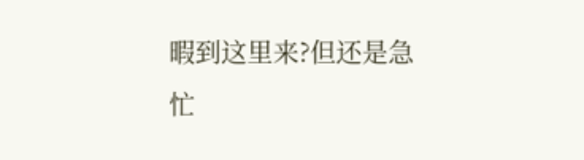暇到这里来?但还是急忙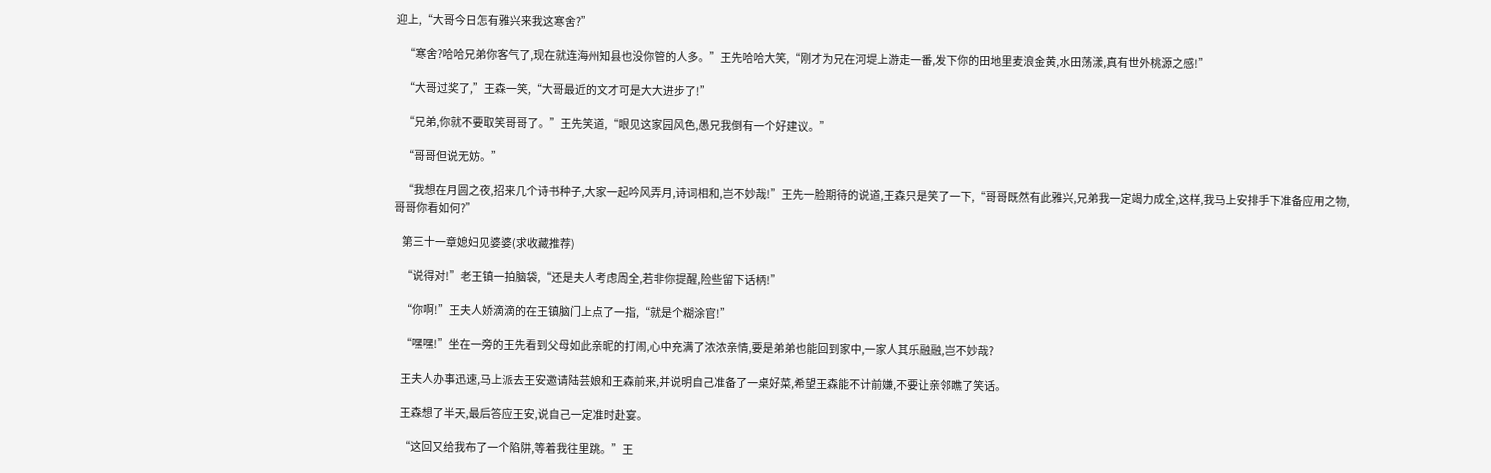迎上,“大哥今日怎有雅兴来我这寒舍?”

    “寒舍?哈哈兄弟你客气了,现在就连海州知县也没你管的人多。”王先哈哈大笑,“刚才为兄在河堤上游走一番,发下你的田地里麦浪金黄,水田荡漾,真有世外桃源之感!”

    “大哥过奖了,”王森一笑,“大哥最近的文才可是大大进步了!”

    “兄弟,你就不要取笑哥哥了。”王先笑道,“眼见这家园风色,愚兄我倒有一个好建议。”

    “哥哥但说无妨。”

    “我想在月圆之夜,招来几个诗书种子,大家一起吟风弄月,诗词相和,岂不妙哉!”王先一脸期待的说道,王森只是笑了一下,“哥哥既然有此雅兴,兄弟我一定竭力成全,这样,我马上安排手下准备应用之物,哥哥你看如何?”

    第三十一章媳妇见婆婆(求收藏推荐)

    “说得对!”老王镇一拍脑袋,“还是夫人考虑周全,若非你提醒,险些留下话柄!”

    “你啊!”王夫人娇滴滴的在王镇脑门上点了一指,“就是个糊涂官!”

    “嘿嘿!”坐在一旁的王先看到父母如此亲昵的打闹,心中充满了浓浓亲情,要是弟弟也能回到家中,一家人其乐融融,岂不妙哉?

    王夫人办事迅速,马上派去王安邀请陆芸娘和王森前来,并说明自己准备了一桌好菜,希望王森能不计前嫌,不要让亲邻瞧了笑话。

    王森想了半天,最后答应王安,说自己一定准时赴宴。

    “这回又给我布了一个陷阱,等着我往里跳。”王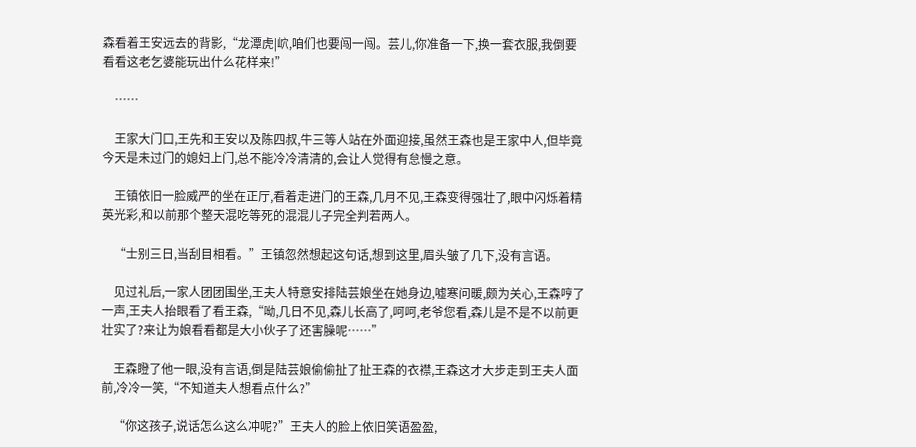森看着王安远去的背影,“龙潭虎|岤,咱们也要闯一闯。芸儿,你准备一下,换一套衣服,我倒要看看这老乞婆能玩出什么花样来!”

    ……

    王家大门口,王先和王安以及陈四叔,牛三等人站在外面迎接,虽然王森也是王家中人,但毕竟今天是未过门的媳妇上门,总不能冷冷清清的,会让人觉得有怠慢之意。

    王镇依旧一脸威严的坐在正厅,看着走进门的王森,几月不见,王森变得强壮了,眼中闪烁着精英光彩,和以前那个整天混吃等死的混混儿子完全判若两人。

    “士别三日,当刮目相看。”王镇忽然想起这句话,想到这里,眉头皱了几下,没有言语。

    见过礼后,一家人团团围坐,王夫人特意安排陆芸娘坐在她身边,嘘寒问暖,颇为关心,王森哼了一声,王夫人抬眼看了看王森,“呦,几日不见,森儿长高了,呵呵,老爷您看,森儿是不是不以前更壮实了?来让为娘看看都是大小伙子了还害臊呢……”

    王森瞪了他一眼,没有言语,倒是陆芸娘偷偷扯了扯王森的衣襟,王森这才大步走到王夫人面前,冷冷一笑,“不知道夫人想看点什么?”

    “你这孩子,说话怎么这么冲呢?”王夫人的脸上依旧笑语盈盈,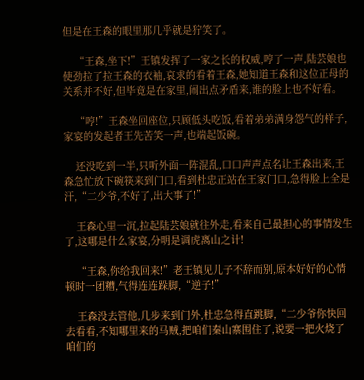但是在王森的眼里那几乎就是狞笑了。

    “王森,坐下!”王镇发挥了一家之长的权威,哼了一声,陆芸娘也使劲拉了拉王森的衣袖,哀求的看着王森,她知道王森和这位正母的关系并不好,但毕竟是在家里,闹出点矛盾来,谁的脸上也不好看。

    “哼!”王森坐回座位,只顾低头吃饭,看着弟弟满身怨气的样子,家宴的发起者王先苦笑一声,也端起饭碗。

    还没吃到一半,只听外面一阵混乱,口口声声点名让王森出来,王森急忙放下碗筷来到门口,看到杜忠正站在王家门口,急得脸上全是汗,“二少爷,不好了,出大事了!”

    王森心里一沉,拉起陆芸娘就往外走,看来自己最担心的事情发生了,这哪是什么家宴,分明是调虎离山之计!

    “王森,你给我回来!”老王镇见儿子不辞而别,原本好好的心情顿时一团糟,气得连连跺脚,“逆子!”

    王森没去管他,几步来到门外,杜忠急得直跳脚,“二少爷你快回去看看,不知哪里来的马贼,把咱们秦山寨围住了,说要一把火烧了咱们的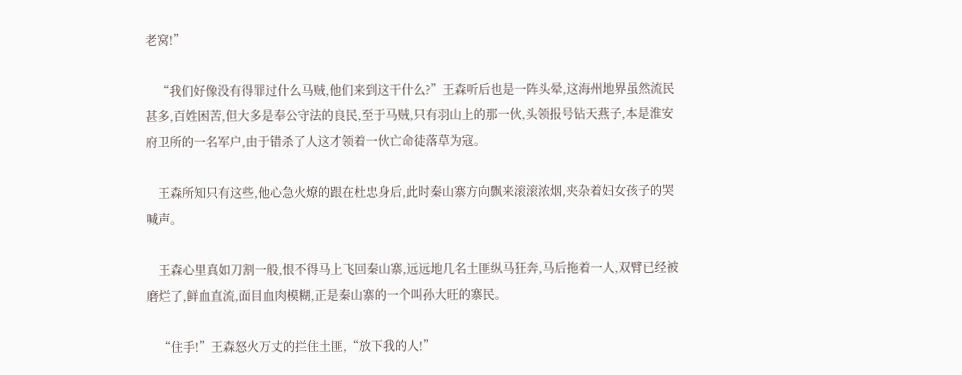老窝!”

    “我们好像没有得罪过什么马贼,他们来到这干什么?”王森听后也是一阵头晕,这海州地界虽然流民甚多,百姓困苦,但大多是奉公守法的良民,至于马贼,只有羽山上的那一伙,头领报号钻天燕子,本是淮安府卫所的一名军户,由于错杀了人这才领着一伙亡命徒落草为寇。

    王森所知只有这些,他心急火燎的跟在杜忠身后,此时秦山寨方向飘来滚滚浓烟,夹杂着妇女孩子的哭喊声。

    王森心里真如刀割一般,恨不得马上飞回秦山寨,远远地几名土匪纵马狂奔,马后拖着一人,双臂已经被磨烂了,鲜血直流,面目血肉模糊,正是秦山寨的一个叫孙大旺的寨民。

    “住手!”王森怒火万丈的拦住土匪,“放下我的人!”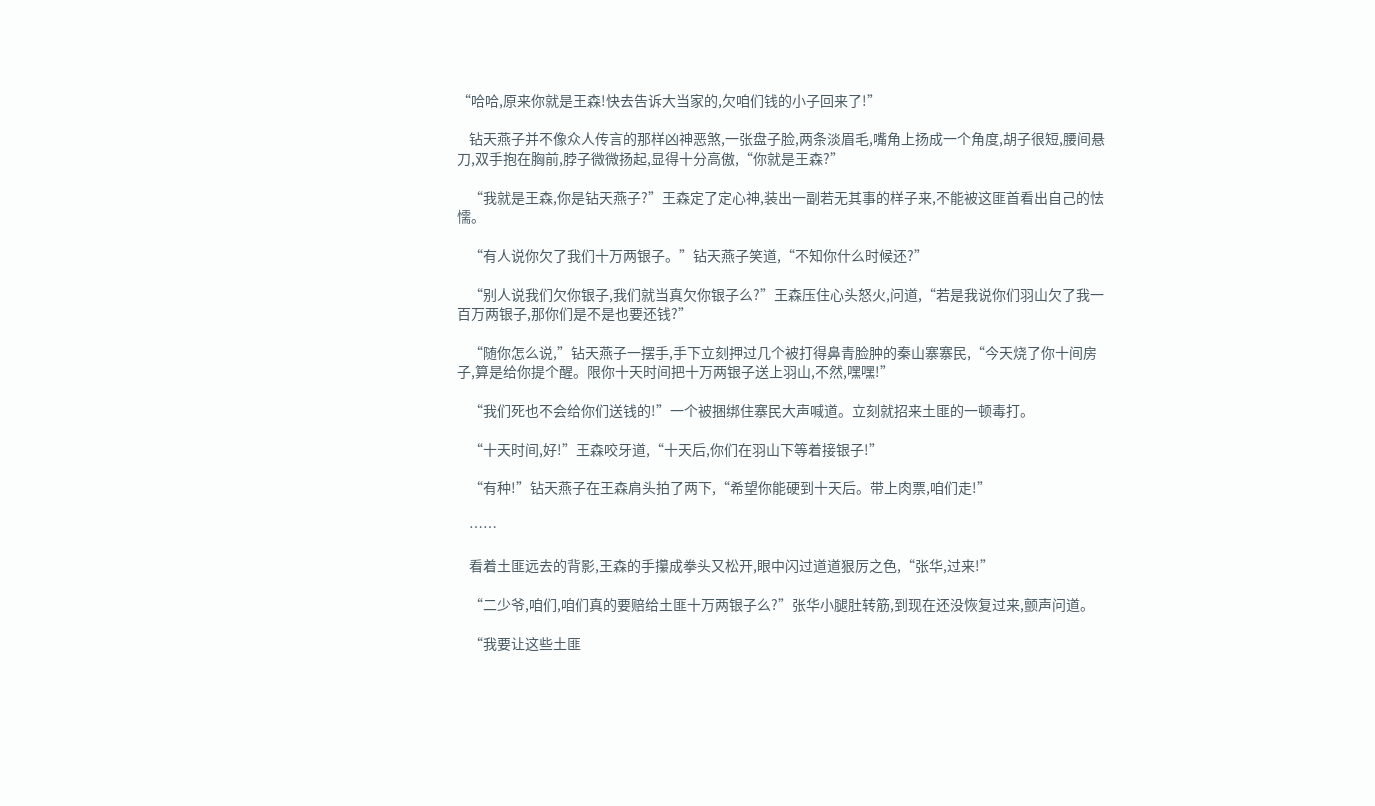“哈哈,原来你就是王森!快去告诉大当家的,欠咱们钱的小子回来了!”

    钻天燕子并不像众人传言的那样凶神恶煞,一张盘子脸,两条淡眉毛,嘴角上扬成一个角度,胡子很短,腰间悬刀,双手抱在胸前,脖子微微扬起,显得十分高傲,“你就是王森?”

    “我就是王森,你是钻天燕子?”王森定了定心神,装出一副若无其事的样子来,不能被这匪首看出自己的怯懦。

    “有人说你欠了我们十万两银子。”钻天燕子笑道,“不知你什么时候还?”

    “别人说我们欠你银子,我们就当真欠你银子么?”王森压住心头怒火,问道,“若是我说你们羽山欠了我一百万两银子,那你们是不是也要还钱?”

    “随你怎么说,”钻天燕子一摆手,手下立刻押过几个被打得鼻青脸肿的秦山寨寨民,“今天烧了你十间房子,算是给你提个醒。限你十天时间把十万两银子送上羽山,不然,嘿嘿!”

    “我们死也不会给你们送钱的!”一个被捆绑住寨民大声喊道。立刻就招来土匪的一顿毒打。

    “十天时间,好!”王森咬牙道,“十天后,你们在羽山下等着接银子!”

    “有种!”钻天燕子在王森肩头拍了两下,“希望你能硬到十天后。带上肉票,咱们走!”

    ……

    看着土匪远去的背影,王森的手攥成拳头又松开,眼中闪过道道狠厉之色,“张华,过来!”

    “二少爷,咱们,咱们真的要赔给土匪十万两银子么?”张华小腿肚转筋,到现在还没恢复过来,颤声问道。

    “我要让这些土匪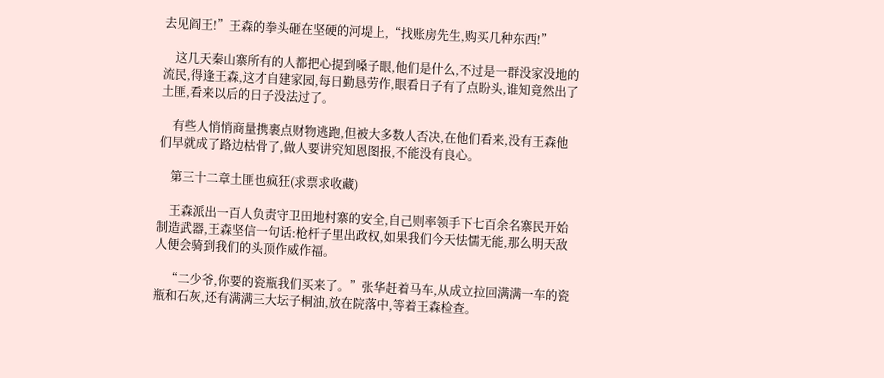去见阎王!”王森的拳头砸在坚硬的河堤上,“找账房先生,购买几种东西!”

    这几天秦山寨所有的人都把心提到嗓子眼,他们是什么,不过是一群没家没地的流民,得逢王森,这才自建家园,每日勤恳劳作,眼看日子有了点盼头,谁知竟然出了土匪,看来以后的日子没法过了。

    有些人悄悄商量携裹点财物逃跑,但被大多数人否决,在他们看来,没有王森他们早就成了路边枯骨了,做人要讲究知恩图报,不能没有良心。

    第三十二章土匪也疯狂(求票求收藏)

    王森派出一百人负责守卫田地村寨的安全,自己则率领手下七百余名寨民开始制造武器,王森坚信一句话:枪杆子里出政权,如果我们今天怯懦无能,那么明天敌人便会骑到我们的头顶作威作福。

    “二少爷,你要的瓷瓶我们买来了。”张华赶着马车,从成立拉回满满一车的瓷瓶和石灰,还有满满三大坛子桐油,放在院落中,等着王森检查。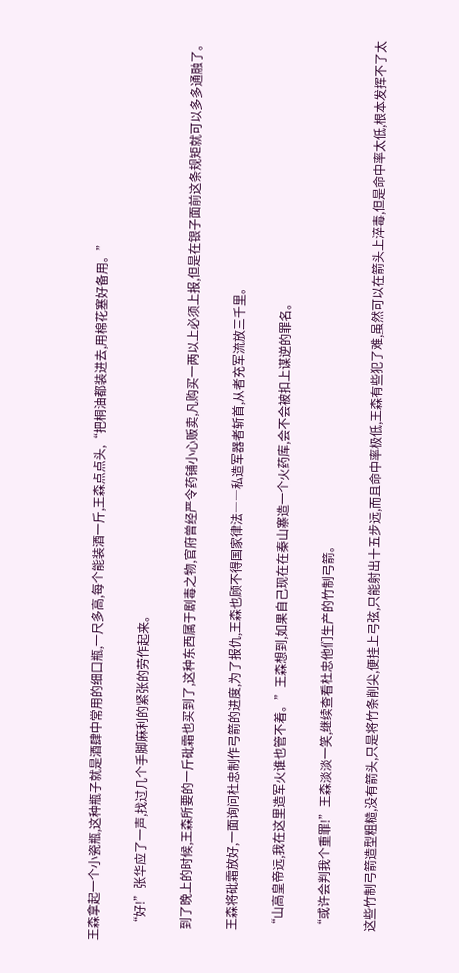王森拿起一个小瓷瓶,这种瓶子就是酒肆中常用的细口瓶,一尺多高,每个能装酒一斤,王森点点头,“把桐油都装进去,用棉花塞好备用。”

    “好!”张华应了一声,找过几个手脚麻利的紧张的劳作起来。

    到了晚上的时候,王森所要的一斤砒霜也买到了,这种东西属于剧毒之物,官府曾经严令药铺小心贩卖,凡购买一两以上必须上报,但是在银子面前这条规矩就可以多多通融了。

    王森将砒霜放好,一面询问杜忠制作弓箭的进度,为了报仇,王森也顾不得国家律法――私造军器者斩首,从者充军流放三千里。

    “山高皇帝远,我在这里造军火谁也管不着。”王森想到,如果自己现在在秦山寨造一个火药库,会不会被扣上谋逆的罪名。

    “或许会判我个重罪!”王森淡淡一笑,继续查看杜忠他们生产的竹制弓箭。

    这些竹制弓箭造型粗糙,没有箭头,只是将竹条削尖,便挂上弓弦,只能射出十五步远,而且命中率极低,王森有些犯了难,虽然可以在箭头上淬毒,但是命中率太低,根本发挥不了太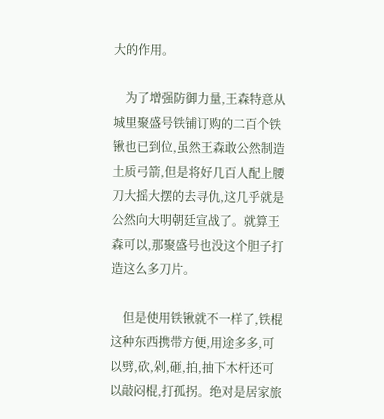大的作用。

    为了增强防御力量,王森特意从城里聚盛号铁铺订购的二百个铁锹也已到位,虽然王森敢公然制造土质弓箭,但是将好几百人配上腰刀大摇大摆的去寻仇,这几乎就是公然向大明朝廷宣战了。就算王森可以,那聚盛号也没这个胆子打造这么多刀片。

    但是使用铁锹就不一样了,铁棍这种东西携带方便,用途多多,可以劈,砍,剁,砸,拍,抽下木杆还可以敲闷棍,打孤拐。绝对是居家旅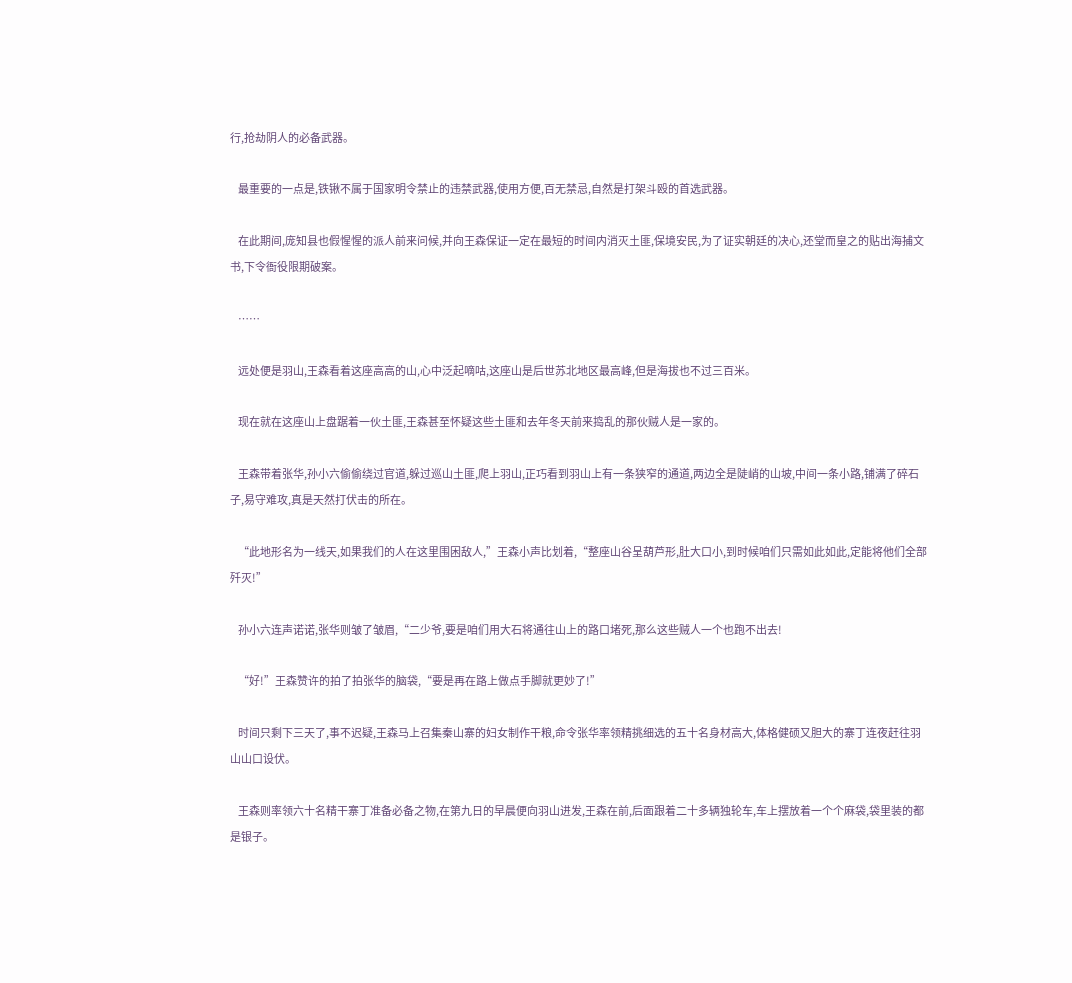行,抢劫阴人的必备武器。

    最重要的一点是,铁锹不属于国家明令禁止的违禁武器,使用方便,百无禁忌,自然是打架斗殴的首选武器。

    在此期间,庞知县也假惺惺的派人前来问候,并向王森保证一定在最短的时间内消灭土匪,保境安民,为了证实朝廷的决心,还堂而皇之的贴出海捕文书,下令衙役限期破案。

    ……

    远处便是羽山,王森看着这座高高的山,心中泛起嘀咕,这座山是后世苏北地区最高峰,但是海拔也不过三百米。

    现在就在这座山上盘踞着一伙土匪,王森甚至怀疑这些土匪和去年冬天前来捣乱的那伙贼人是一家的。

    王森带着张华,孙小六偷偷绕过官道,躲过巡山土匪,爬上羽山,正巧看到羽山上有一条狭窄的通道,两边全是陡峭的山坡,中间一条小路,铺满了碎石子,易守难攻,真是天然打伏击的所在。

    “此地形名为一线天,如果我们的人在这里围困敌人,”王森小声比划着,“整座山谷呈葫芦形,肚大口小,到时候咱们只需如此如此,定能将他们全部歼灭!”

    孙小六连声诺诺,张华则皱了皱眉,“二少爷,要是咱们用大石将通往山上的路口堵死,那么这些贼人一个也跑不出去!

    “好!”王森赞许的拍了拍张华的脑袋,“要是再在路上做点手脚就更妙了!”

    时间只剩下三天了,事不迟疑,王森马上召集秦山寨的妇女制作干粮,命令张华率领精挑细选的五十名身材高大,体格健硕又胆大的寨丁连夜赶往羽山山口设伏。

    王森则率领六十名精干寨丁准备必备之物,在第九日的早晨便向羽山进发,王森在前,后面跟着二十多辆独轮车,车上摆放着一个个麻袋,袋里装的都是银子。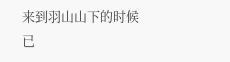来到羽山山下的时候已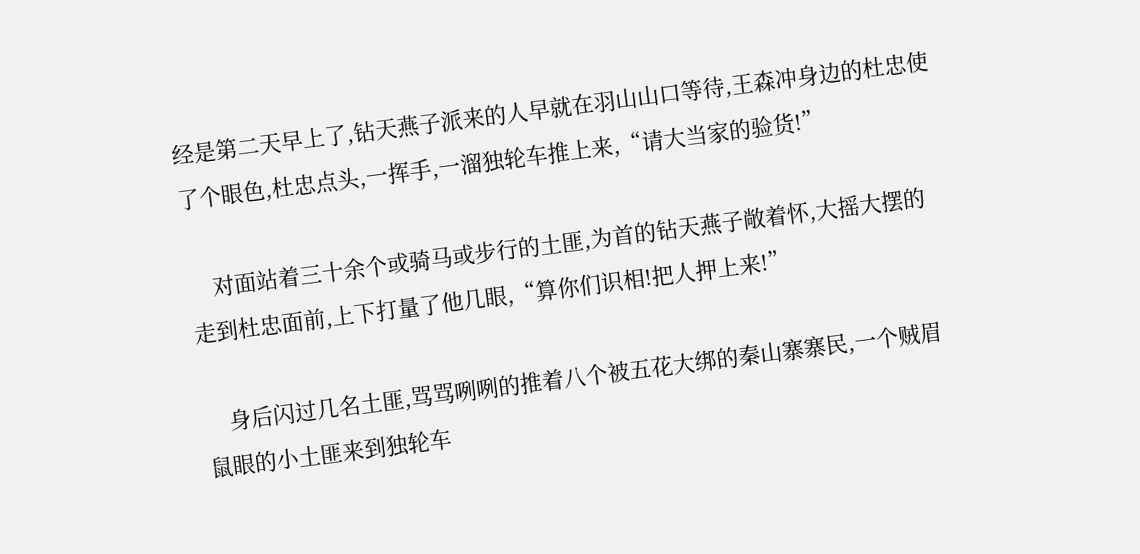经是第二天早上了,钻天燕子派来的人早就在羽山山口等待,王森冲身边的杜忠使了个眼色,杜忠点头,一挥手,一溜独轮车推上来,“请大当家的验货!”

    对面站着三十余个或骑马或步行的土匪,为首的钻天燕子敞着怀,大摇大摆的走到杜忠面前,上下打量了他几眼,“算你们识相!把人押上来!”

    身后闪过几名土匪,骂骂咧咧的推着八个被五花大绑的秦山寨寨民,一个贼眉鼠眼的小土匪来到独轮车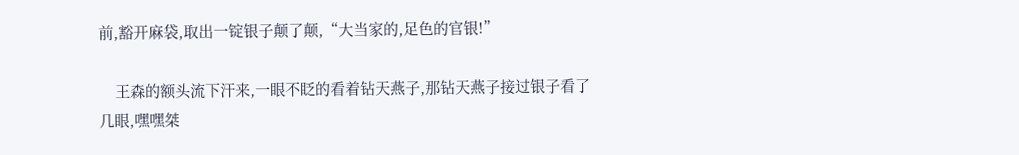前,豁开麻袋,取出一锭银子颠了颠,“大当家的,足色的官银!”

    王森的额头流下汗来,一眼不眨的看着钻天燕子,那钻天燕子接过银子看了几眼,嘿嘿桀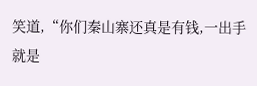笑道,“你们秦山寨还真是有钱,一出手就是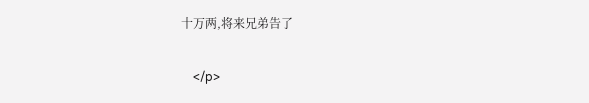十万两,将来兄弟告了

    </p>